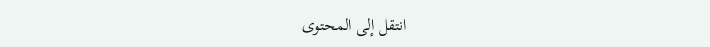انتقل إلى المحتوى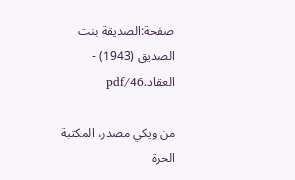صفحة:الصديقة بنت الصديق (1943) - العقاد.pdf/46

من ويكي مصدر، المكتبة الحرة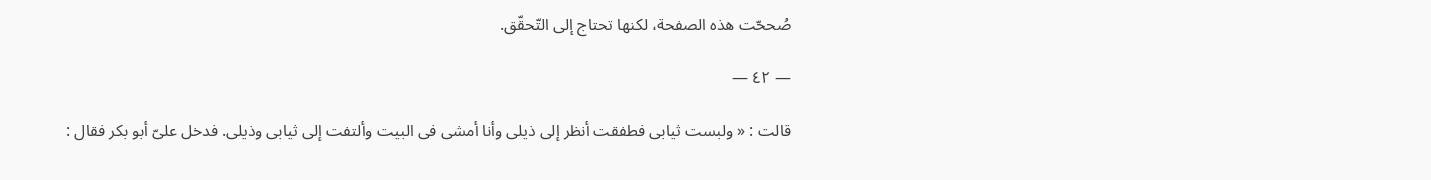صُححّت هذه الصفحة، لكنها تحتاج إلى التّحقّق.

— ٤٢ —

قالت : « ولبست ثيابى فطفقت أنظر إلى ذيلى وأنا أمشى فى البيت وألتفت إلى ثيابى وذيلى. فدخل علىّ أبو بكر فقال :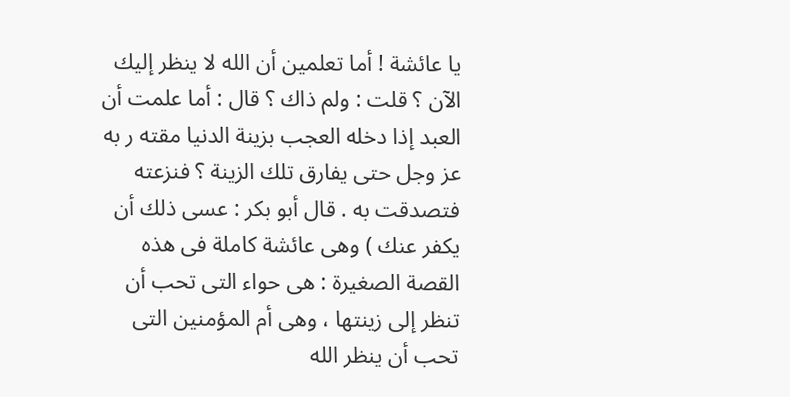يا عائشة ! أما تعلمين أن الله لا ينظر إليك الآن ؟ قلت : ولم ذاك ؟ قال : أما علمت أن العبد إذا دخله العجب بزينة الدنيا مقته ر به عز وجل حتى يفارق تلك الزينة ؟ فنزعته فتصدقت به . قال أبو بكر : عسى ذلك أن يكفر عنك ) وهى عائشة كاملة فى هذه القصة الصغيرة : هى حواء التى تحب أن تنظر إلى زينتها ، وهى أم المؤمنين التى تحب أن ينظر الله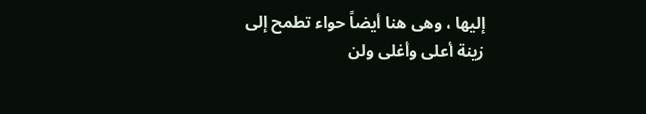إليها ، وهى هنا أيضاً حواء تطمح إلى زينة أعلى وأغلى ولن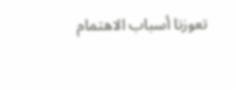تعوزنا أسباب الاهتمام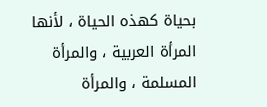بحياة كهذه الحياة ، لأنها المرأة العربية ، والمرأة المسلمة ، والمرأة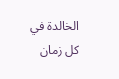الخالدة في كل زمان